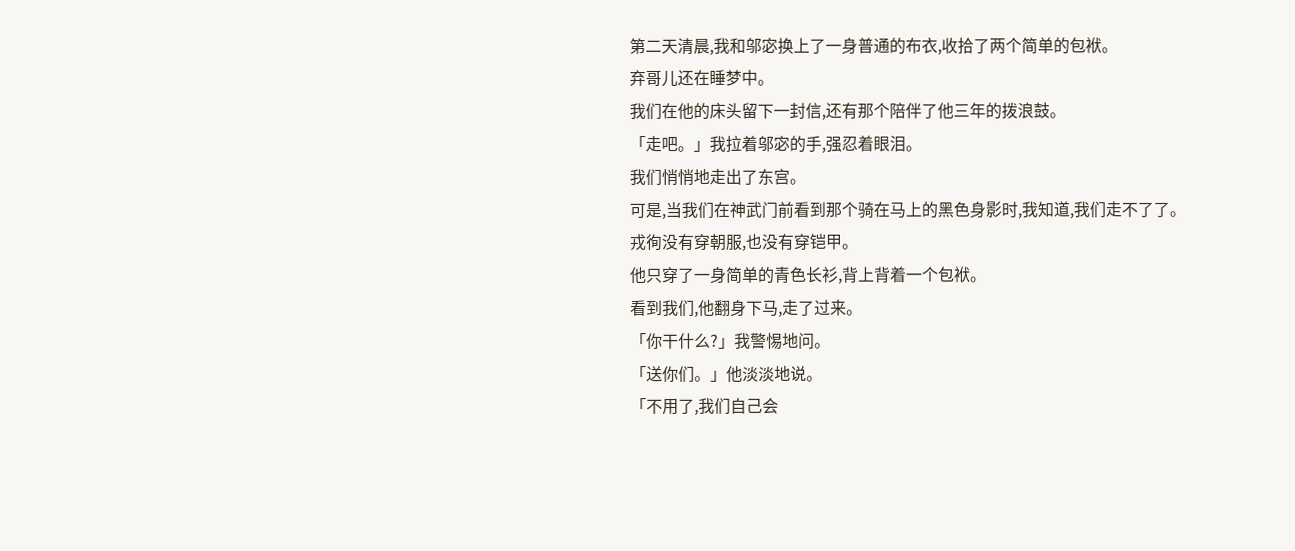第二天清晨,我和邬宓换上了一身普通的布衣,收拾了两个简单的包袱。
弃哥儿还在睡梦中。
我们在他的床头留下一封信,还有那个陪伴了他三年的拨浪鼓。
「走吧。」我拉着邬宓的手,强忍着眼泪。
我们悄悄地走出了东宫。
可是,当我们在神武门前看到那个骑在马上的黑色身影时,我知道,我们走不了了。
戎徇没有穿朝服,也没有穿铠甲。
他只穿了一身简单的青色长衫,背上背着一个包袱。
看到我们,他翻身下马,走了过来。
「你干什么?」我警惕地问。
「送你们。」他淡淡地说。
「不用了,我们自己会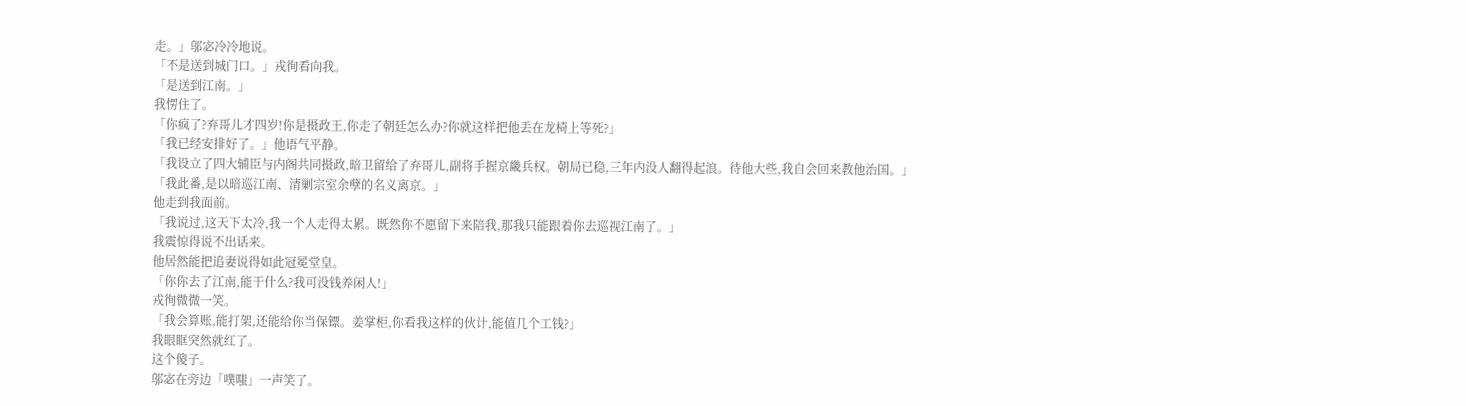走。」邬宓冷冷地说。
「不是送到城门口。」戎徇看向我。
「是送到江南。」
我愣住了。
「你疯了?弃哥儿才四岁!你是摄政王,你走了朝廷怎么办?你就这样把他丢在龙椅上等死?」
「我已经安排好了。」他语气平静。
「我设立了四大辅臣与内阁共同摄政,暗卫留给了弃哥儿,副将手握京畿兵权。朝局已稳,三年内没人翻得起浪。待他大些,我自会回来教他治国。」
「我此番,是以暗巡江南、清剿宗室余孽的名义离京。」
他走到我面前。
「我说过,这天下太冷,我一个人走得太累。既然你不愿留下来陪我,那我只能跟着你去巡视江南了。」
我震惊得说不出话来。
他居然能把追妻说得如此冠冕堂皇。
「你你去了江南,能干什么?我可没钱养闲人!」
戎徇微微一笑。
「我会算账,能打架,还能给你当保镖。姜掌柜,你看我这样的伙计,能值几个工钱?」
我眼眶突然就红了。
这个傻子。
邬宓在旁边「噗嗤」一声笑了。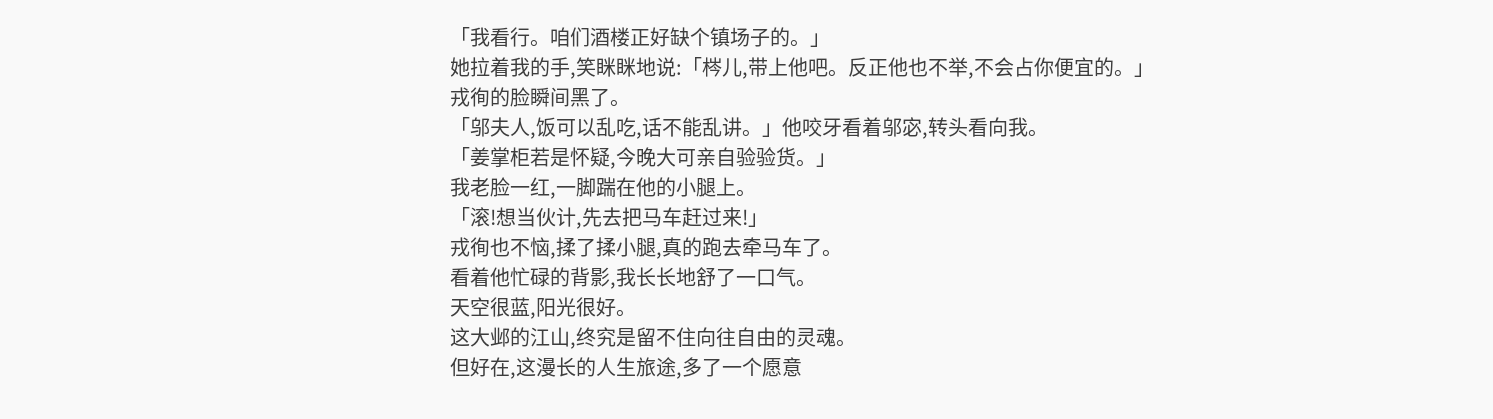「我看行。咱们酒楼正好缺个镇场子的。」
她拉着我的手,笑眯眯地说:「梣儿,带上他吧。反正他也不举,不会占你便宜的。」
戎徇的脸瞬间黑了。
「邬夫人,饭可以乱吃,话不能乱讲。」他咬牙看着邬宓,转头看向我。
「姜掌柜若是怀疑,今晚大可亲自验验货。」
我老脸一红,一脚踹在他的小腿上。
「滚!想当伙计,先去把马车赶过来!」
戎徇也不恼,揉了揉小腿,真的跑去牵马车了。
看着他忙碌的背影,我长长地舒了一口气。
天空很蓝,阳光很好。
这大邺的江山,终究是留不住向往自由的灵魂。
但好在,这漫长的人生旅途,多了一个愿意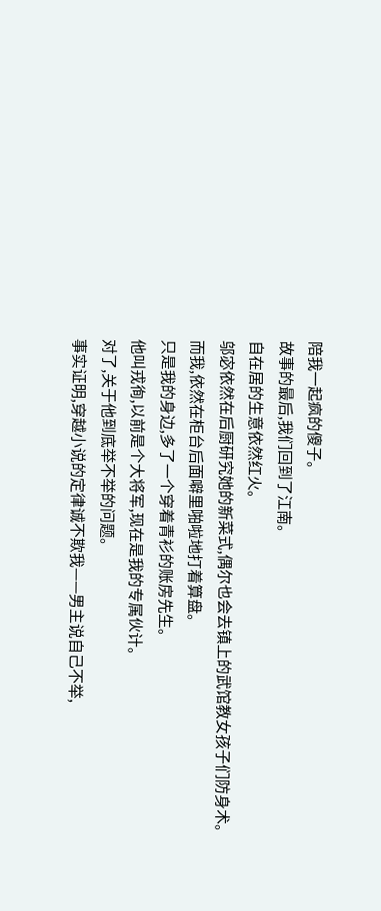陪我一起疯的傻子。
故事的最后,我们回到了江南。
自在居的生意依然红火。
邬宓依然在后厨研究她的新菜式,偶尔也会去镇上的武馆教女孩子们防身术。
而我,依然在柜台后面噼里啪啦地打着算盘。
只是我的身边,多了一个穿着青衫的账房先生。
他叫戎徇,以前是个大将军,现在是我的专属伙计。
对了,关于他到底举不举的问题。
事实证明,穿越小说的定律诚不欺我——男主说自己不举,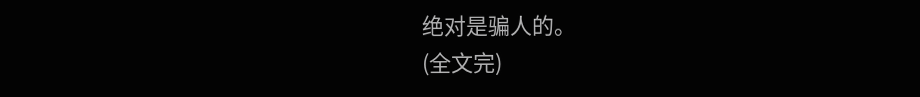绝对是骗人的。
(全文完)